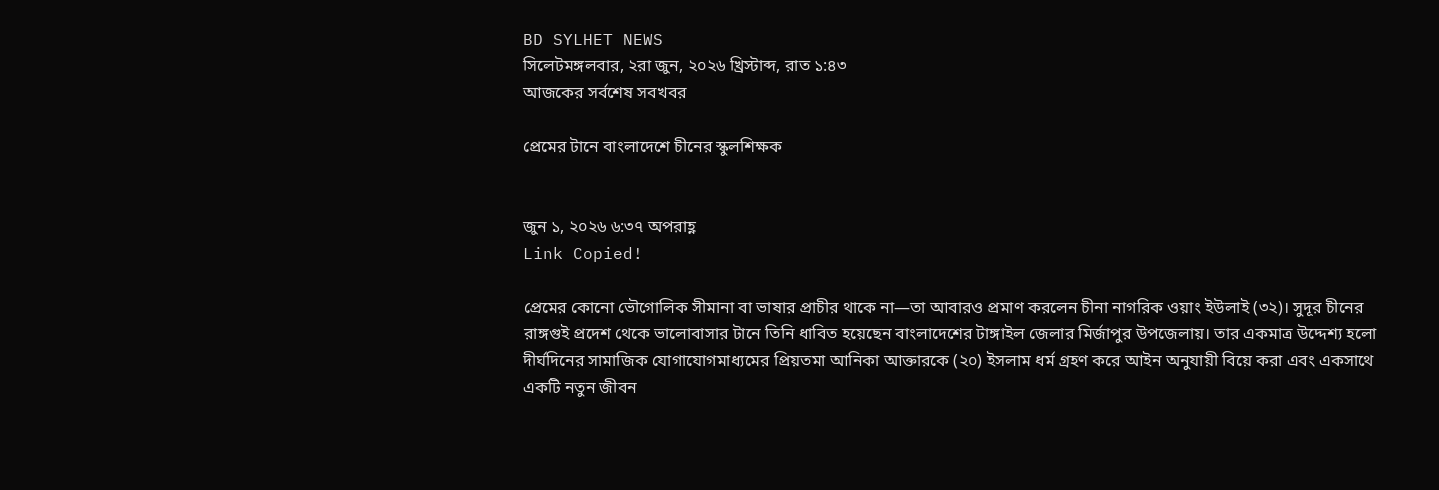BD SYLHET NEWS
সিলেটমঙ্গলবার, ২রা জুন, ২০২৬ খ্রিস্টাব্দ, রাত ১:৪৩
আজকের সর্বশেষ সবখবর

প্রেমের টানে বাংলাদেশে চীনের স্কুলশিক্ষক


জুন ১, ২০২৬ ৬:৩৭ অপরাহ্ণ
Link Copied!

প্রেমের কোনো ভৌগোলিক সীমানা বা ভাষার প্রাচীর থাকে না—তা আবারও প্রমাণ করলেন চীনা নাগরিক ওয়াং ইউলাই (৩২)। সুদূর চীনের রাঙ্গগুই প্রদেশ থেকে ভালোবাসার টানে তিনি ধাবিত হয়েছেন বাংলাদেশের টাঙ্গাইল জেলার মির্জাপুর উপজেলায়। তার একমাত্র উদ্দেশ্য হলো দীর্ঘদিনের সামাজিক যোগাযোগমাধ্যমের প্রিয়তমা আনিকা আক্তারকে (২০) ইসলাম ধর্ম গ্রহণ করে আইন অনুযায়ী বিয়ে করা এবং একসাথে একটি নতুন জীবন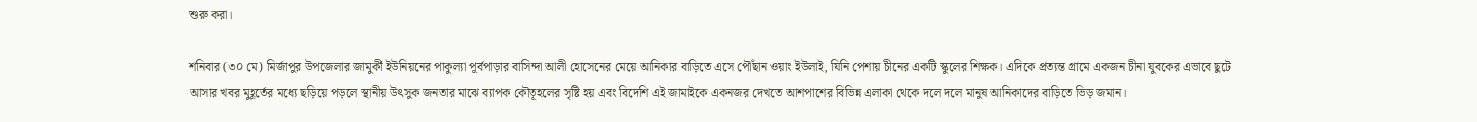শুরু করা।

শনিবার (৩০ মে) মির্জাপুর উপজেলার জামুর্কী ইউনিয়নের পাকুল্যা পূর্বপাড়ার বাসিন্দা আলী হোসেনের মেয়ে আনিকার বাড়িতে এসে পৌঁছান ওয়াং ইউলাই, যিনি পেশায় চীনের একটি স্কুলের শিক্ষক। এদিকে প্রত্যন্ত গ্রামে একজন চীনা যুবকের এভাবে ছুটে আসার খবর মুহূর্তের মধ্যে ছড়িয়ে পড়লে স্থানীয় উৎসুক জনতার মাঝে ব্যাপক কৌতূহলের সৃষ্টি হয় এবং বিদেশি এই জামাইকে একনজর দেখতে আশপাশের বিভিন্ন এলাকা থেকে দলে দলে মানুষ আনিকাদের বাড়িতে ভিড় জমান।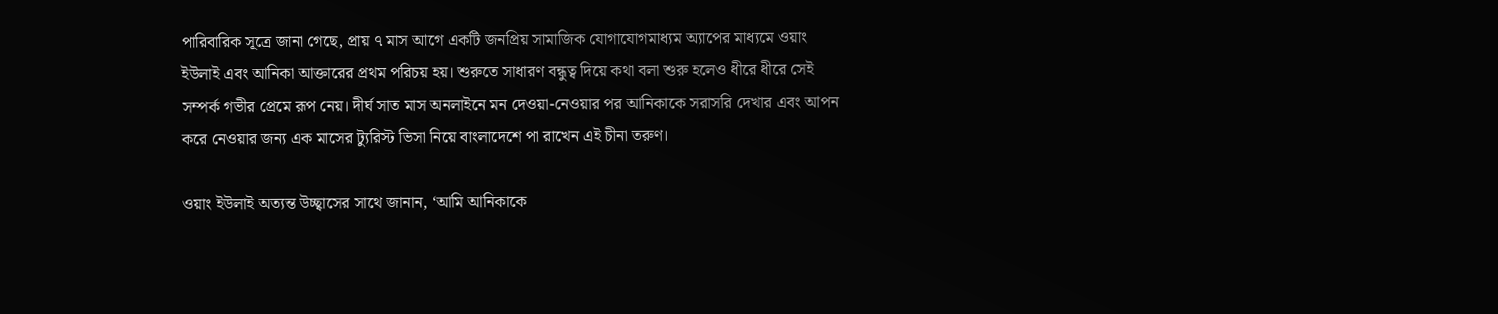পারিবারিক সূত্রে জানা গেছে, প্রায় ৭ মাস আগে একটি জনপ্রিয় সামাজিক যোগাযোগমাধ্যম অ্যাপের মাধ্যমে ওয়াং ইউলাই এবং আনিকা আক্তারের প্রথম পরিচয় হয়। শুরুতে সাধারণ বন্ধুত্ব দিয়ে কথা বলা শুরু হলেও ধীরে ধীরে সেই সম্পর্ক গভীর প্রেমে রূপ নেয়। দীর্ঘ সাত মাস অনলাইনে মন দেওয়া-নেওয়ার পর আনিকাকে সরাসরি দেখার এবং আপন করে নেওয়ার জন্য এক মাসের ট্যুরিস্ট ভিসা নিয়ে বাংলাদেশে পা রাখেন এই চীনা তরুণ।

ওয়াং ইউলাই অত্যন্ত উচ্ছ্বাসের সাথে জানান, ‘আমি আনিকাকে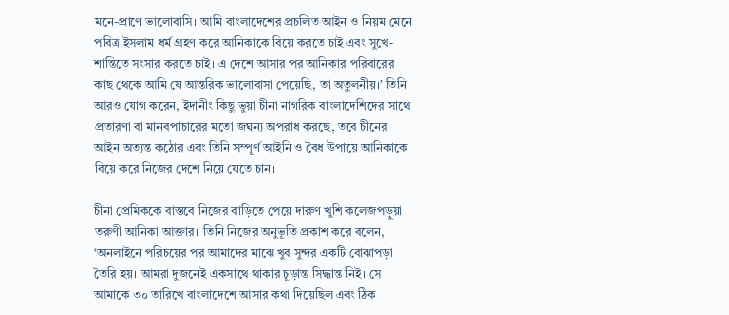মনে-প্রাণে ভালোবাসি। আমি বাংলাদেশের প্রচলিত আইন ও নিয়ম মেনে পবিত্র ইসলাম ধর্ম গ্রহণ করে আনিকাকে বিয়ে করতে চাই এবং সুখে-শান্তিতে সংসার করতে চাই। এ দেশে আসার পর আনিকার পরিবারের কাছ থেকে আমি যে আন্তরিক ভালোবাসা পেয়েছি, তা অতুলনীয়।’ তিনি আরও যোগ করেন, ইদানীং কিছু ভুয়া চীনা নাগরিক বাংলাদেশিদের সাথে প্রতারণা বা মানবপাচারের মতো জঘন্য অপরাধ করছে, তবে চীনের আইন অত্যন্ত কঠোর এবং তিনি সম্পূর্ণ আইনি ও বৈধ উপায়ে আনিকাকে বিয়ে করে নিজের দেশে নিয়ে যেতে চান।

চীনা প্রেমিককে বাস্তবে নিজের বাড়িতে পেয়ে দারুণ খুশি কলেজপড়ুয়া তরুণী আনিকা আক্তার। তিনি নিজের অনুভূতি প্রকাশ করে বলেন, ‘অনলাইনে পরিচয়ের পর আমাদের মাঝে খুব সুন্দর একটি বোঝাপড়া তৈরি হয়। আমরা দুজনেই একসাথে থাকার চূড়ান্ত সিদ্ধান্ত নিই। সে আমাকে ৩০ তারিখে বাংলাদেশে আসার কথা দিয়েছিল এবং ঠিক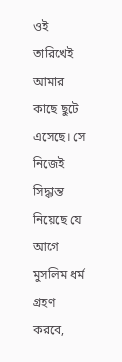ওই তারিখেই আমার কাছে ছুটে এসেছে। সে নিজেই সিদ্ধান্ত নিয়েছে যে আগে মুসলিম ধর্ম গ্রহণ করবে,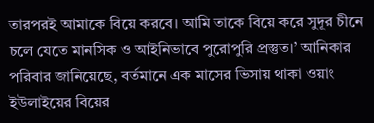তারপরই আমাকে বিয়ে করবে। আমি তাকে বিয়ে করে সুদূর চীনে চলে যেতে মানসিক ও আইনিভাবে পুরোপুরি প্রস্তুত।’ আনিকার পরিবার জানিয়েছে, বর্তমানে এক মাসের ভিসায় থাকা ওয়াং ইউলাইয়ের বিয়ের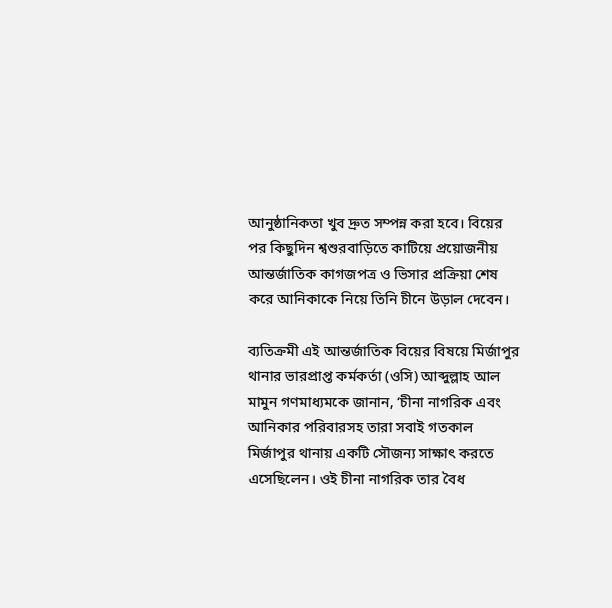আনুষ্ঠানিকতা খুব দ্রুত সম্পন্ন করা হবে। বিয়ের পর কিছুদিন শ্বশুরবাড়িতে কাটিয়ে প্রয়োজনীয় আন্তর্জাতিক কাগজপত্র ও ভিসার প্রক্রিয়া শেষ করে আনিকাকে নিয়ে তিনি চীনে উড়াল দেবেন।

ব্যতিক্রমী এই আন্তর্জাতিক বিয়ের বিষয়ে মির্জাপুর থানার ভারপ্রাপ্ত কর্মকর্তা (ওসি) আব্দুল্লাহ আল মামুন গণমাধ্যমকে জানান, ‘চীনা নাগরিক এবং আনিকার পরিবারসহ তারা সবাই গতকাল মির্জাপুর থানায় একটি সৌজন্য সাক্ষাৎ করতে এসেছিলেন। ওই চীনা নাগরিক তার বৈধ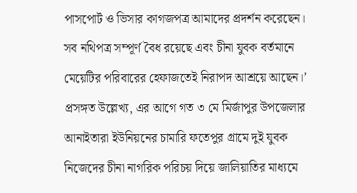পাসপোর্ট ও ভিসার কাগজপত্র আমাদের প্রদর্শন করেছেন। সব নথিপত্র সম্পূর্ণ বৈধ রয়েছে এবং চীনা যুবক বর্তমানে মেয়েটির পরিবারের হেফাজতেই নিরাপদ আশ্রয়ে আছেন।’ প্রসঙ্গত উল্লেখ্য, এর আগে গত ৩ মে মির্জাপুর উপজেলার আনাইতারা ইউনিয়নের চামারি ফতেপুর গ্রামে দুই যুবক নিজেদের চীনা নাগরিক পরিচয় দিয়ে জালিয়াতির মাধ্যমে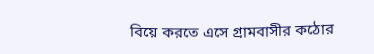বিয়ে করতে এসে গ্রামবাসীর কঠোর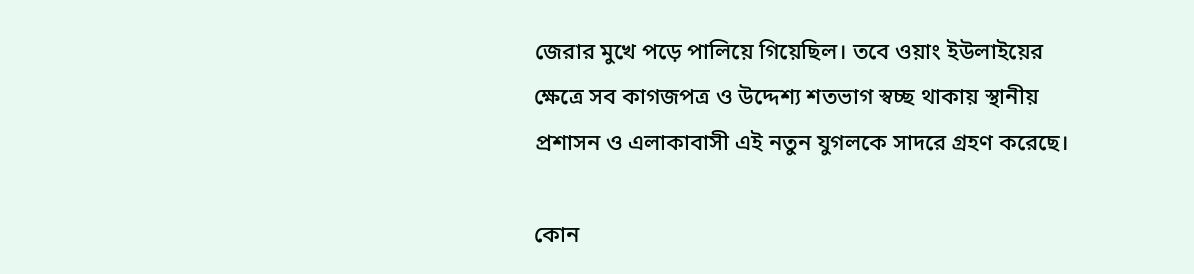জেরার মুখে পড়ে পালিয়ে গিয়েছিল। তবে ওয়াং ইউলাইয়ের ক্ষেত্রে সব কাগজপত্র ও উদ্দেশ্য শতভাগ স্বচ্ছ থাকায় স্থানীয় প্রশাসন ও এলাকাবাসী এই নতুন যুগলকে সাদরে গ্রহণ করেছে।

কোন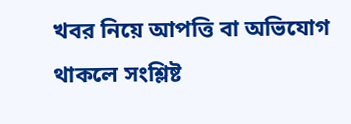খবর নিয়ে আপত্তি বা অভিযোগ থাকলে সংশ্লিষ্ট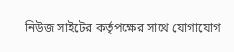নিউজ সাইটের কর্তৃপক্ষের সাথে যোগাযোগ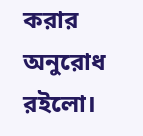করার অনুরোধ রইলো।